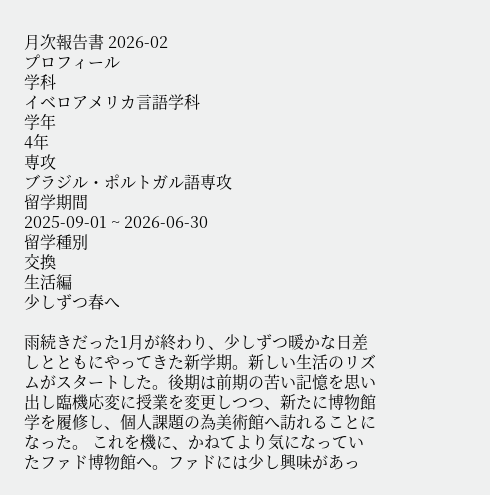月次報告書 2026-02
プロフィール
学科
イベロアメリカ言語学科
学年
4年
専攻
ブラジル・ポルトガル語専攻
留学期間
2025-09-01 ~ 2026-06-30
留学種別
交換
生活編
少しずつ春へ

雨続きだった1月が終わり、少しずつ暖かな日差しとともにやってきた新学期。新しい生活のリズムがスタートした。後期は前期の苦い記憶を思い出し臨機応変に授業を変更しつつ、新たに博物館学を履修し、個人課題の為美術館へ訪れることになった。 これを機に、かねてより気になっていたファド博物館へ。ファドには少し興味があっ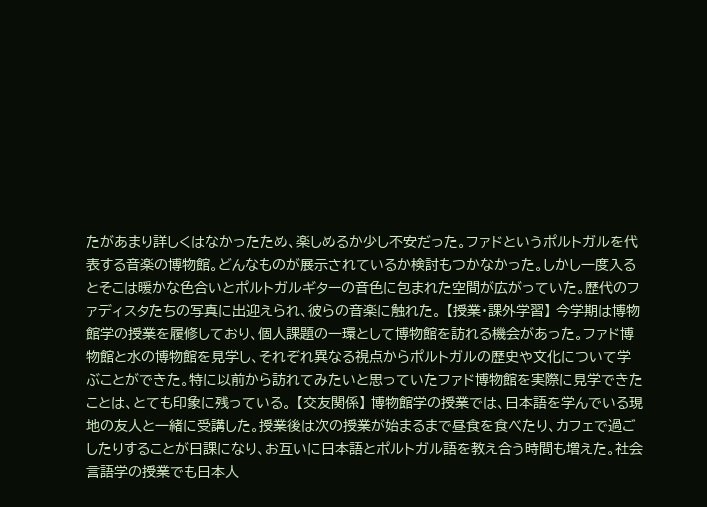たがあまり詳しくはなかったため、楽しめるか少し不安だった。ファドというポルトガルを代表する音楽の博物館。どんなものが展示されているか検討もつかなかった。しかし一度入るとそこは暖かな色合いとポルトガルギターの音色に包まれた空間が広がっていた。歴代のファディスタたちの写真に出迎えられ、彼らの音楽に触れた。 【授業・課外学習】 今学期は博物館学の授業を履修しており、個人課題の一環として博物館を訪れる機会があった。ファド博物館と水の博物館を見学し、それぞれ異なる視点からポルトガルの歴史や文化について学ぶことができた。特に以前から訪れてみたいと思っていたファド博物館を実際に見学できたことは、とても印象に残っている。 【交友関係】 博物館学の授業では、日本語を学んでいる現地の友人と一緒に受講した。授業後は次の授業が始まるまで昼食を食べたり、カフェで過ごしたりすることが日課になり、お互いに日本語とポルトガル語を教え合う時間も増えた。社会言語学の授業でも日本人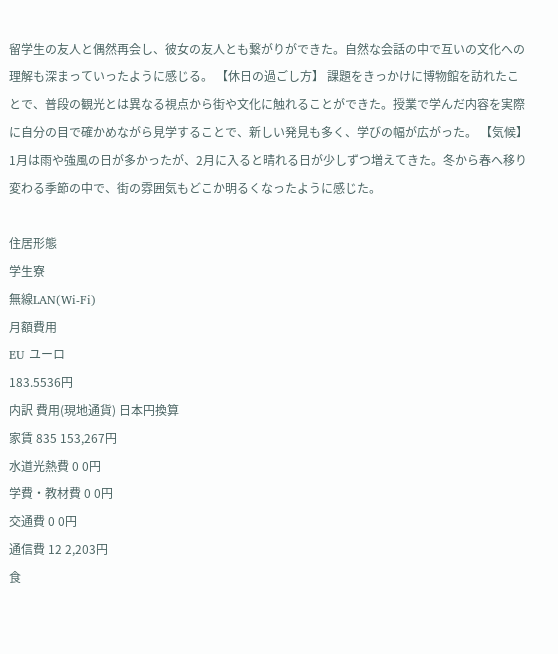留学生の友人と偶然再会し、彼女の友人とも繋がりができた。自然な会話の中で互いの文化への理解も深まっていったように感じる。 【休日の過ごし方】 課題をきっかけに博物館を訪れたことで、普段の観光とは異なる視点から街や文化に触れることができた。授業で学んだ内容を実際に自分の目で確かめながら見学することで、新しい発見も多く、学びの幅が広がった。 【気候】 1月は雨や強風の日が多かったが、2月に入ると晴れる日が少しずつ増えてきた。冬から春へ移り変わる季節の中で、街の雰囲気もどこか明るくなったように感じた。

住居形態
学生寮
無線LAN(Wi-Fi)
月額費用
EU ユーロ
183.5536円
内訳 費用(現地通貨) 日本円換算
家賃 835 153,267円
水道光熱費 0 0円
学費・教材費 0 0円
交通費 0 0円
通信費 12 2,203円
食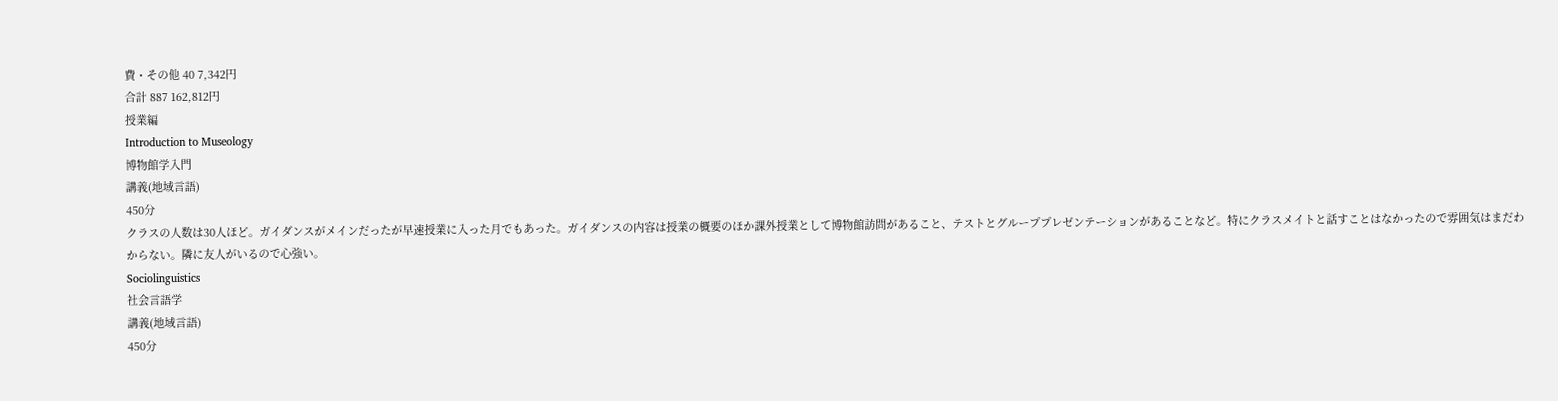費・その他 40 7,342円
合計 887 162,812円
授業編
Introduction to Museology
博物館学入門
講義(地域言語)
450分
クラスの人数は30人ほど。ガイダンスがメインだったが早速授業に入った月でもあった。ガイダンスの内容は授業の概要のほか課外授業として博物館訪問があること、テストとグループプレゼンテーションがあることなど。特にクラスメイトと話すことはなかったので雰囲気はまだわからない。隣に友人がいるので心強い。
Sociolinguistics
社会言語学
講義(地域言語)
450分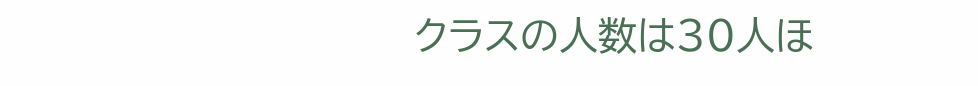クラスの人数は30人ほ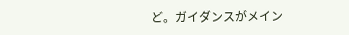ど。ガイダンスがメイン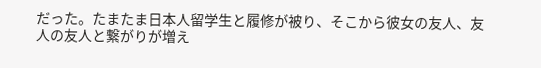だった。たまたま日本人留学生と履修が被り、そこから彼女の友人、友人の友人と繋がりが増え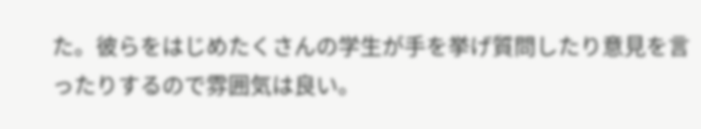た。彼らをはじめたくさんの学生が手を挙げ質問したり意見を言ったりするので雰囲気は良い。